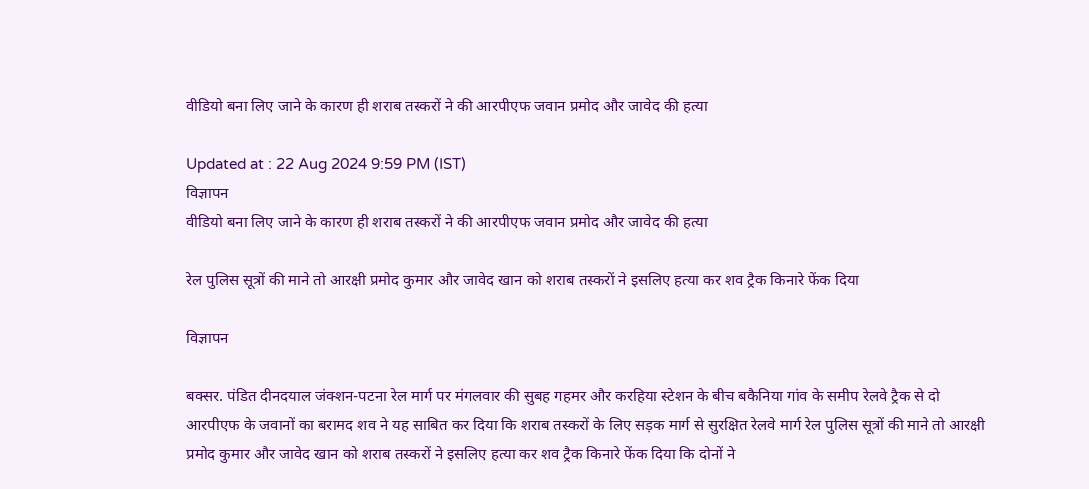वीडियो बना लिए जाने के कारण ही शराब तस्करों ने की आरपीएफ जवान प्रमोद और जावेद की हत्या

Updated at : 22 Aug 2024 9:59 PM (IST)
विज्ञापन
वीडियो बना लिए जाने के कारण ही शराब तस्करों ने की आरपीएफ जवान प्रमोद और जावेद की हत्या

रेल पुलिस सूत्रों की माने तो आरक्षी प्रमोद कुमार और जावेद खान को शराब तस्करों ने इसलिए हत्या कर शव ट्रैक किनारे फेंक दिया

विज्ञापन

बक्सर. पंडित दीनदयाल जंक्शन-पटना रेल मार्ग पर मंगलवार की सुबह गहमर और करहिया स्टेशन के बीच बकैनिया गांव के समीप रेलवे ट्रैक से दो आरपीएफ के जवानों का बरामद शव ने यह साबित कर दिया कि शराब तस्करों के लिए सड़क मार्ग से सुरक्षित रेलवे मार्ग रेल पुलिस सूत्रों की माने तो आरक्षी प्रमोद कुमार और जावेद खान को शराब तस्करों ने इसलिए हत्या कर शव ट्रैक किनारे फेंक दिया कि दोनों ने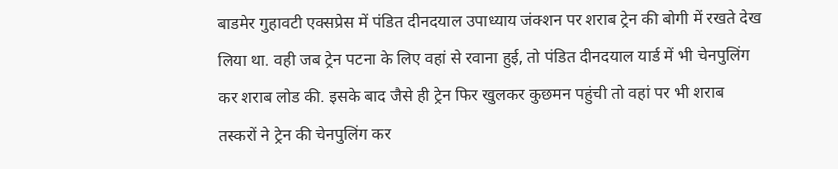बाडमेर गुहावटी एक्सप्रेस में पंडित दीनदयाल उपाध्याय जंक्शन पर शराब ट्रेन की बोगी में रखते देख लिया था. वही जब ट्रेन पटना के लिए वहां से रवाना हुई, तो पंडित दीनदयाल यार्ड में भी चेनपुलिंग कर शराब लोड की. इसके बाद जैसे ही ट्रेन फिर खुलकर कुछमन पहुंची तो वहां पर भी शराब तस्करों ने ट्रेन की चेनपुलिंग कर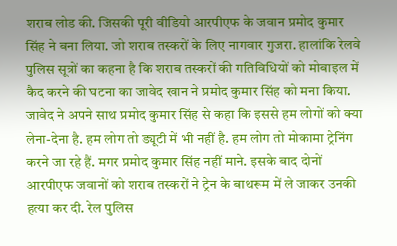शराब लोड की. जिसकी पूरी वीडियो आरपीएफ के जवान प्रमोद कुमार सिंह ने बना लिया. जो शराब तस्करों के लिए नागवार गुजरा. हालांकि रेलवे पुलिस सूत्रों का कहना है कि शराब तस्करों की गतिविधियों को मोबाइल में कैद करने की घटना का जावेद खान ने प्रमोद कुमार सिंह को मना किया. जावेद ने अपने साथ प्रमोद कुमार सिंह से कहा कि इससे हम लोगों को क्या लेना-देना है. हम लोग तो ड्यूटी में भी नहीं है. हम लोग तो मोकामा ट्रेनिंग करने जा रहे हैं. मगर प्रमोद कुमार सिंह नहीं माने. इसके बाद दोनों आरपीएफ जवानों को शराब तस्करों ने ट्रेन के बाथरूम में ले जाकर उनकी हत्या कर दी. रेल पुलिस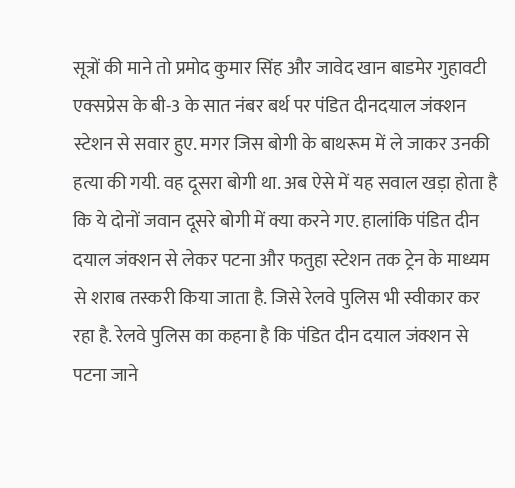सूत्रों की माने तो प्रमोद कुमार सिंह और जावेद खान बाडमेर गुहावटी एक्सप्रेस के बी-3 के सात नंबर बर्थ पर पंडित दीनदयाल जंक्शन स्टेशन से सवार हुए. मगर जिस बोगी के बाथरूम में ले जाकर उनकी हत्या की गयी. वह दूसरा बोगी था. अब ऐसे में यह सवाल खड़ा होता है कि ये दोनों जवान दूसरे बोगी में क्या करने गए. हालांकि पंडित दीन दयाल जंक्शन से लेकर पटना और फतुहा स्टेशन तक ट्रेन के माध्यम से शराब तस्करी किया जाता है. जिसे रेलवे पुलिस भी स्वीकार कर रहा है. रेलवे पुलिस का कहना है कि पंडित दीन दयाल जंक्शन से पटना जाने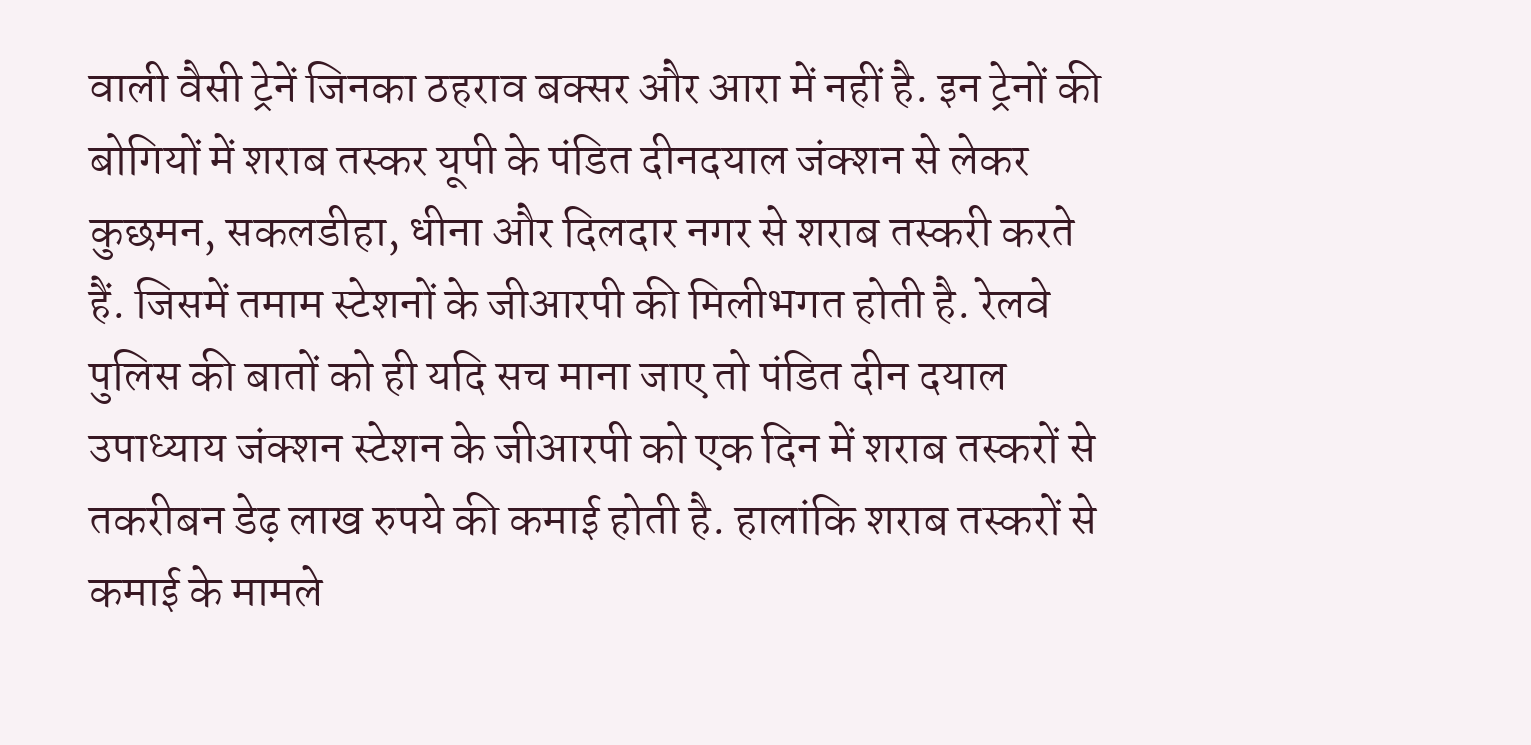वाली वैसी ट्रेनें जिनका ठहराव बक्सर और आरा में नहीं है. इन ट्रेनों की बोगियों में शराब तस्कर यूपी के पंडित दीनदयाल जंक्शन से लेकर कुछमन, सकलडीहा, धीना और दिलदार नगर से शराब तस्करी करते हैं. जिसमें तमाम स्टेशनों के जीआरपी की मिलीभगत होती है. रेलवे पुलिस की बातों को ही यदि सच माना जाए तो पंडित दीन दयाल उपाध्याय जंक्शन स्टेशन के जीआरपी को एक दिन में शराब तस्करों से तकरीबन डेढ़ लाख रुपये की कमाई होती है. हालांकि शराब तस्करों से कमाई के मामले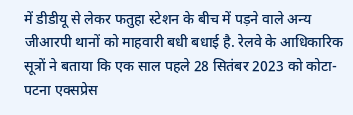में डीडीयू से लेकर फतुहा स्टेशन के बीच में पड़ने वाले अन्य जीआरपी थानों को माहवारी बधी बधाई है. रेलवे के आधिकारिक सूत्रों ने बताया कि एक साल पहले 28 सितंबर 2023 को कोटा-पटना एक्सप्रेस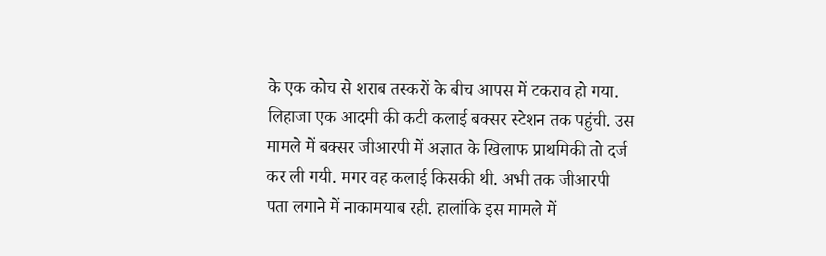के एक कोच से शराब तस्करों के बीच आपस में टकराव हो गया. लिहाजा एक आदमी की कटी कलाई बक्सर स्टेशन तक पहुंची. उस मामले में बक्सर जीआरपी में अज्ञात के खिलाफ प्राथमिकी तो दर्ज कर ली गयी. मगर वह कलाई किसकी थी. अभी तक जीआरपी पता लगाने में नाकामयाब रही. हालांकि इस मामले में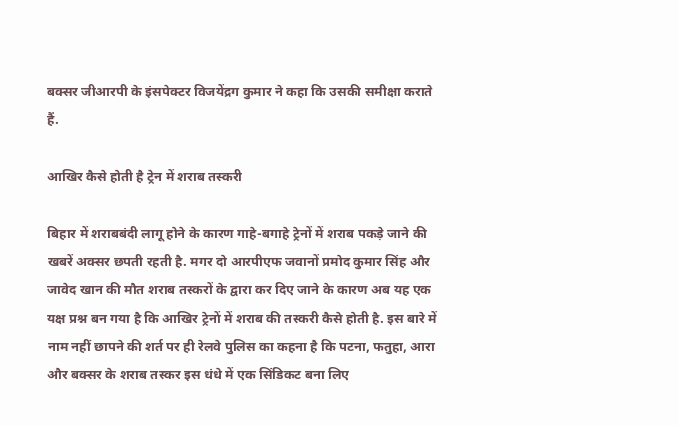बक्सर जीआरपी के इंसपेक्टर विजयेंद्रग कुमार ने कहा कि उसकी समीक्षा कराते हैं.

आखिर कैसे होती है ट्रेन में शराब तस्करी

बिहार में शराबबंदी लागू होने के कारण गाहे-बगाहे ट्रेनों में शराब पकड़े जाने की खबरें अक्सर छपती रहती है. मगर दो आरपीएफ जवानों प्रमोद कुमार सिंह और जावेद खान की मौत शराब तस्करों के द्वारा कर दिए जाने के कारण अब यह एक यक्ष प्रश्न बन गया है कि आखिर ट्रेनों में शराब की तस्करी कैसे होती है. इस बारे में नाम नहीं छापने की शर्त पर ही रेलवे पुलिस का कहना है कि पटना, फतुहा, आरा और बक्सर के शराब तस्कर इस धंधे में एक सिंडिकट बना लिए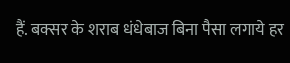हैं. बक्सर के शराब धंधेबाज बिना पैसा लगाये हर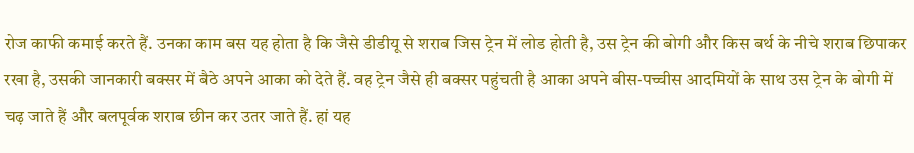रोज काफी कमाई करते हैं. उनका काम बस यह होता है कि जैसे डीडीयू से शराब जिस ट्रेन में लोड होती है, उस ट्रेन की बोगी और किस बर्थ के नीचे शराब छिपाकर रखा है, उसकी जानकारी बक्सर में बैठे अपने आका को देते हैं. वह ट्रेन जैसे ही बक्सर पहुंचती है आका अपने बीस-पच्चीस आदमियों के साथ उस ट्रेन के बोगी में चढ़ जाते हैं और बलपूर्वक शराब छीन कर उतर जाते हैं. हां यह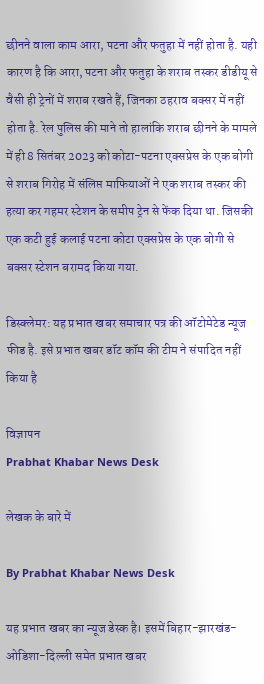छीनने वाला काम आरा, पटना और फतुहा में नहीं होता है. यही कारण है कि आरा, पटना और फतुहा के शराब तस्कर डीडीयू से वैसी ही ट्रेनों में शराब रखते हैं, जिनका ठहराव बक्सर में नहीं होता है. रेल पुलिस की माने तो हालांकि शराब छीनने के मामले में ही 8 सितंबर 2023 को कोटा-पटना एक्सप्रेस के एक बोगी से शराब गिरोह में संलिप्त माफियाओं ने एक शराब तस्कर की हत्या कर गहमर स्टेशन के समीप ट्रेन से फेंक दिया था. जिसकी एक कटी हुई कलाई पटना कोटा एक्सप्रेस के एक बोगी से बक्सर स्टेशन बरामद किया गया.

डिस्क्लेमर: यह प्रभात खबर समाचार पत्र की ऑटोमेटेड न्यूज फीड है. इसे प्रभात खबर डॉट कॉम की टीम ने संपादित नहीं किया है

विज्ञापन
Prabhat Khabar News Desk

लेखक के बारे में

By Prabhat Khabar News Desk

यह प्रभात खबर का न्यूज डेस्क है। इसमें बिहार-झारखंड-ओडिशा-दिल्‍ली समेत प्रभात खबर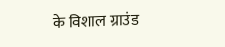के विशाल ग्राउंड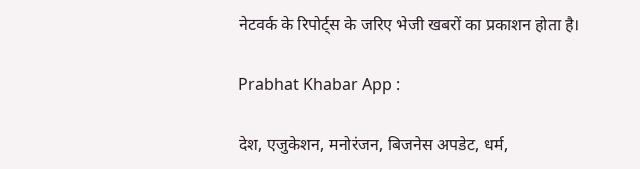नेटवर्क के रिपोर्ट्स के जरिए भेजी खबरों का प्रकाशन होता है।

Prabhat Khabar App :

देश, एजुकेशन, मनोरंजन, बिजनेस अपडेट, धर्म,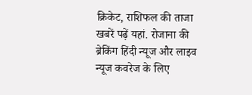क्रिकेट, राशिफल की ताजा खबरें पढ़ें यहां. रोजाना की ब्रेकिंग हिंदी न्यूज और लाइव न्यूज कवरेज के लिए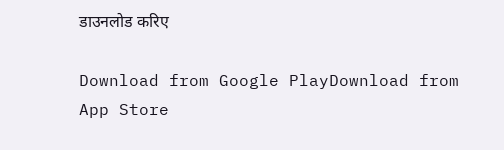डाउनलोड करिए

Download from Google PlayDownload from App Store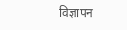विज्ञापन